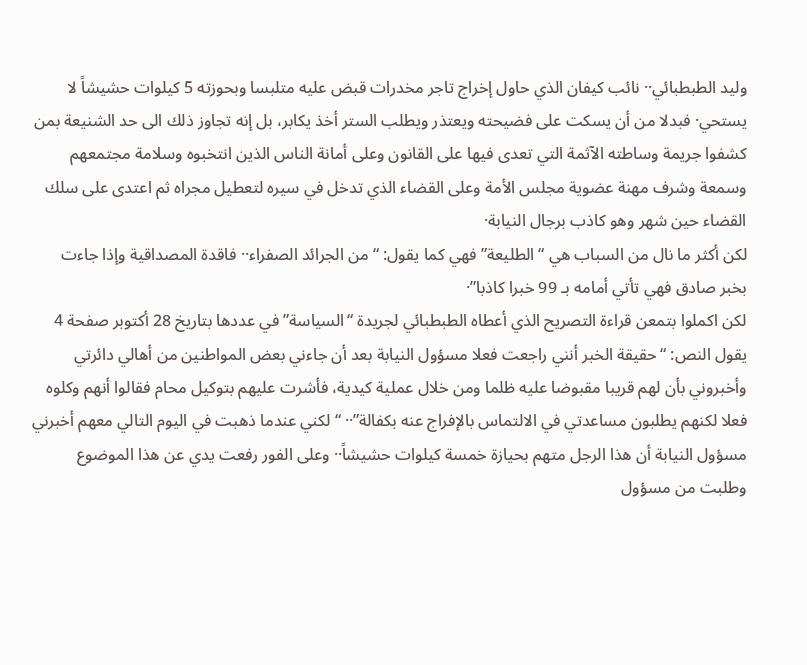وليد الطبطبائي·· نائب كيفان الذي حاول إخراج تاجر مخدرات قبض عليه متلبسا وبحوزته 5 كيلوات حشيشاً لا يستحي· فبدلا من أن يسكت على فضيحته ويعتذر ويطلب الستر أخذ يكابر، بل إنه تجاوز ذلك الى حد الشنيعة بمن كشفوا جريمة وساطته الآثمة التي تعدى فيها على القانون وعلى أمانة الناس الذين انتخبوه وسلامة مجتمعهم وسمعة وشرف مهنة عضوية مجلس الأمة وعلى القضاء الذي تدخل في سيره لتعطيل مجراه ثم اعتدى على سلك القضاء حين شهر وهو كاذب برجال النيابة·
لكن أكثر ما نال من السباب هي “الطليعة” فهي كما يقول: “من الجرائد الصفراء·· فاقدة المصداقية وإذا جاءت بخبر صادق فهي تأتي أمامه بـ 99 خبرا كاذبا”·
لكن اكملوا بتمعن قراءة التصريح الذي أعطاه الطبطبائي لجريدة “السياسة” في عددها بتاريخ 28 أكتوبر صفحة 4 يقول النص: “حقيقة الخبر أنني راجعت فعلا مسؤول النيابة بعد أن جاءني بعض المواطنين من أهالي دائرتي وأخبروني بأن لهم قريبا مقبوضا عليه ظلما ومن خلال عملية كيدية، فأشرت عليهم بتوكيل محام فقالوا أنهم وكلوه فعلا لكنهم يطلبون مساعدتي في الالتماس بالإفراج عنه بكفالة”·· “لكني عندما ذهبت في اليوم التالي معهم أخبرني مسؤول النيابة أن هذا الرجل متهم بحيازة خمسة كيلوات حشيشاً·· وعلى الفور رفعت يدي عن هذا الموضوع وطلبت من مسؤول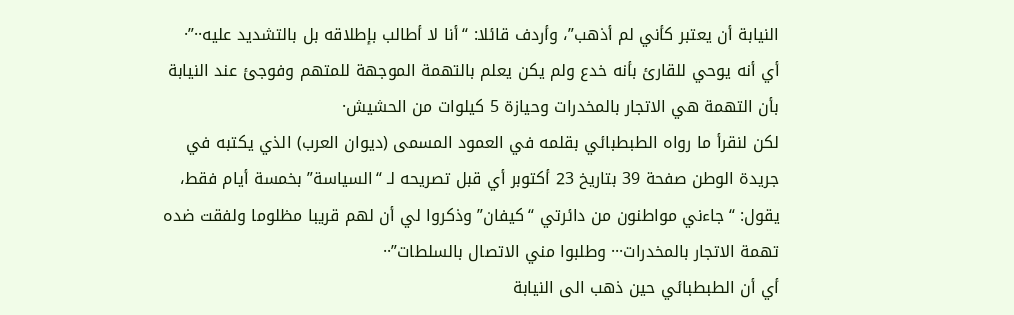النيابة أن يعتبر كأني لم أذهب”، وأردف قائلا: “أنا لا أطالب بإطلاقه بل بالتشديد عليه··”·
أي أنه يوحي للقارئ بأنه خدع ولم يكن يعلم بالتهمة الموجهة للمتهم وفوجئ عند النيابة بأن التهمة هي الاتجار بالمخدرات وحيازة 5 كيلوات من الحشيش·
لكن لنقرأ ما رواه الطبطبائي بقلمه في العمود المسمى (ديوان العرب) الذي يكتبه في جريدة الوطن صفحة 39 بتاريخ 23 أكتوبر أي قبل تصريحه لـ “السياسة” بخمسة أيام فقط، يقول: “جاءني مواطنون من دائرتي “كيفان” وذكروا لي أن لهم قريبا مظلوما ولفقت ضده تهمة الاتجار بالمخدرات··· وطلبوا مني الاتصال بالسلطات”··
أي أن الطبطبائي حين ذهب الى النيابة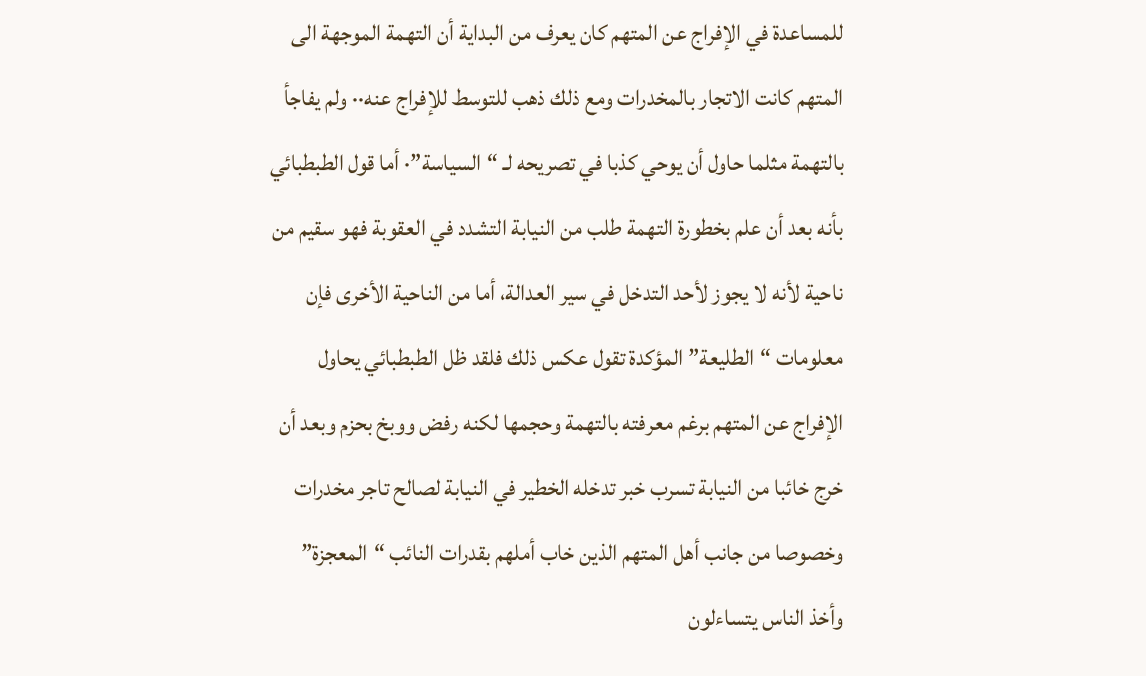للمساعدة في الإفراج عن المتهم كان يعرف من البداية أن التهمة الموجهة الى المتهم كانت الاتجار بالمخدرات ومع ذلك ذهب للتوسط للإفراج عنه·· ولم يفاجأ بالتهمة مثلما حاول أن يوحي كذبا في تصريحه لـ “السياسة”· أما قول الطبطبائي بأنه بعد أن علم بخطورة التهمة طلب من النيابة التشدد في العقوبة فهو سقيم من ناحية لأنه لا يجوز لأحد التدخل في سير العدالة، أما من الناحية الأخرى فإن معلومات “الطليعة” المؤكدة تقول عكس ذلك فلقد ظل الطبطبائي يحاول الإفراج عن المتهم برغم معرفته بالتهمة وحجمها لكنه رفض ووبخ بحزم وبعد أن خرج خائبا من النيابة تسرب خبر تدخله الخطير في النيابة لصالح تاجر مخدرات وخصوصا من جانب أهل المتهم الذين خاب أملهم بقدرات النائب “المعجزة” وأخذ الناس يتساءلون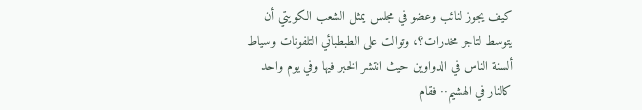كيف يجوز لنائب وعضو في مجلس يمثل الشعب الكويتي أن يتوسط لتاجر مخدرات؟، وتوالت على الطبطبائي التلفونات وسياط ألسنة الناس في الدواوين حيث انتشر الخبر فيها وفي يوم واحد كالنار في الهشيم·· فقام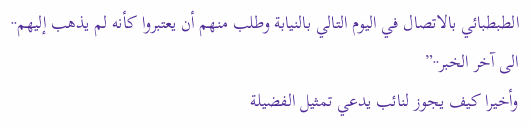الطبطبائي بالاتصال في اليوم التالي بالنيابة وطلب منهم أن يعتبروا كأنه لم يذهب إليهم·· الى آخر الخبر··”
وأخيرا كيف يجوز لنائب يدعي تمثيل الفضيلة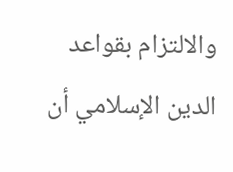والالتزام بقواعد الدين الإسلامي أن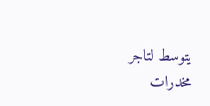يتوسط لتاجر مخدرات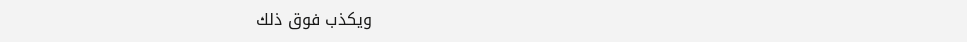ويكذب فوق ذلك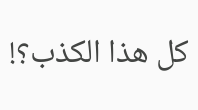كل هذا الكذب؟!